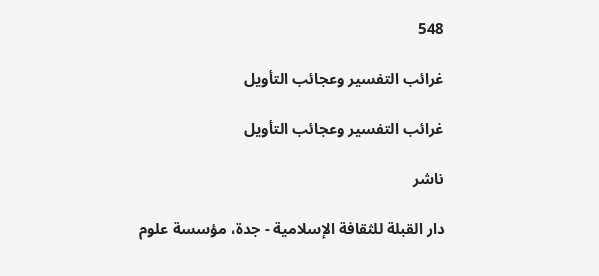548

غرائب التفسير وعجائب التأويل

غرائب التفسير وعجائب التأويل

ناشر

دار القبلة للثقافة الإسلامية - جدة، مؤسسة علوم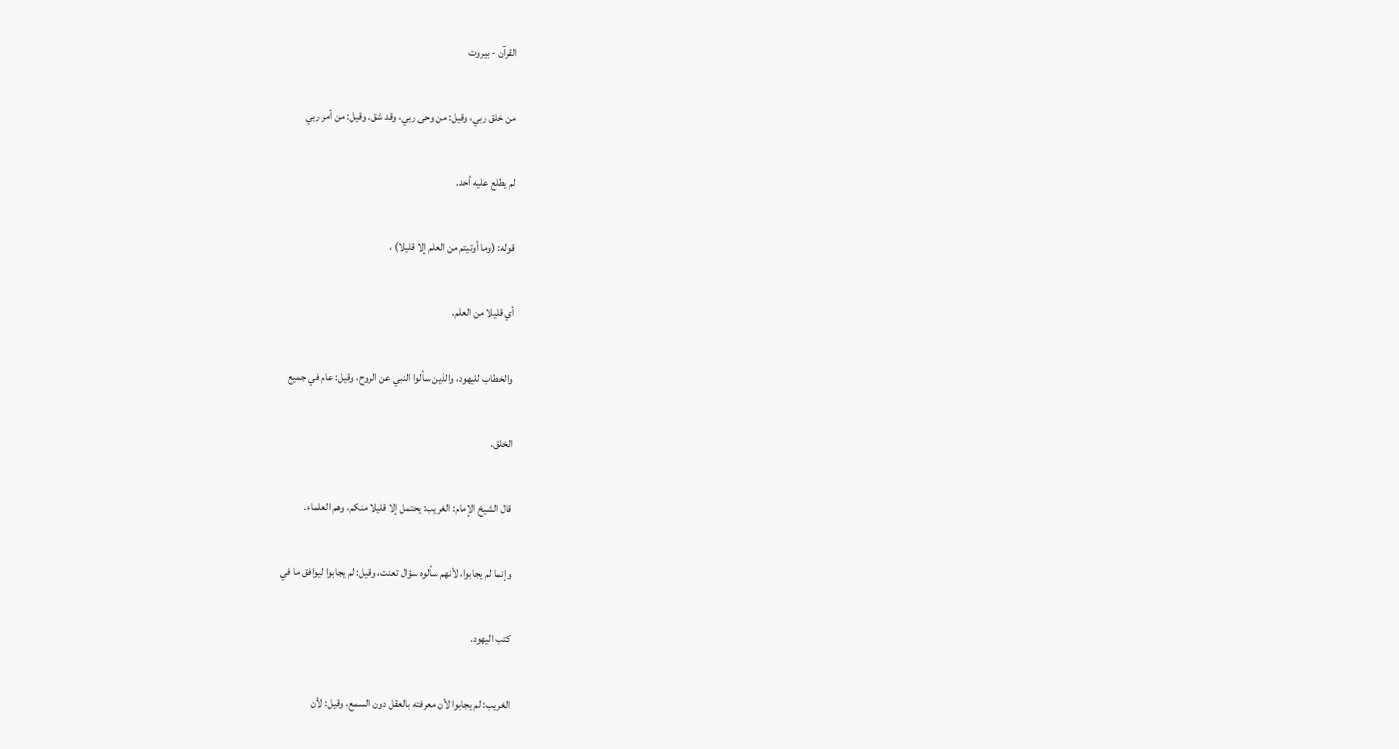القرآن - بيروت

من خلق ربي، وقيل: من وحى ربي، وقد شق. وقيل: من أمر ربي

لم يطلع عليه أحد.

قوله: (وما أوتيتم من العلم إلا قليلا) ،

أي قليلا من العلم.

والخطاب لليهود، والذين سألوا النبي عن الروح، وقيل: عام في جميع

الخلق.

قال الشيخ الإمام: الغريب: يحتمل إلا قليلا منكم، وهم العلماء.

وإنما لم يجابوا، لأنهم سألوه سؤال تعنت، وقيل: لم يجابوا ليوافق ما في

كتب اليهود.

الغريب: لم يجابوا لأن معرفته بالعقل دون السمع، وقيل: لأن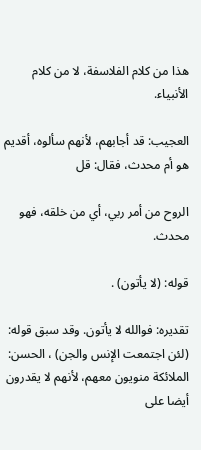هذا من كلام الفلاسفة، لا من كلام الأنبياء.

العجيب: قد أجابهم، لأنهم سألوه، أقديم هو أم محدث، فقال: قل

الروح من أمر ربي، أي من خلقه، فهو محدث.

قوله: (لا يأتون) .

تقديره: فوالله لا يأتون. وقد سبق قوله: (لئن اجتمعت الإنس والجن) ، الحسن: الملائكة منويون معهم، لأنهم لا يقدرون أيضا على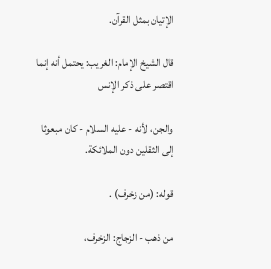الإتيان بمثل القرآن.

قال الشيخ الإمام: الغريب: يحتمل أنه إنما اقتصر على ذكر الإنس

والجن، لأنه - عليه السلام - كان مبعوثا إلى الثقلين دون الملائكة.

قوله: (من زخرف) .

من ذهب - الزجاج: الزخرف،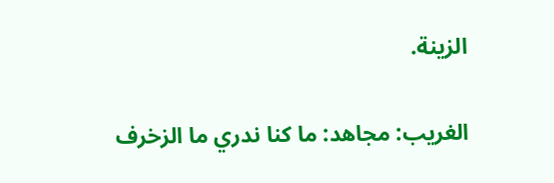الزينة.

الغريب: مجاهد: ما كنا ندري ما الزخرف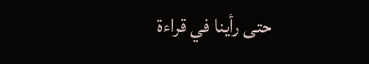حتى رأينا في قراءة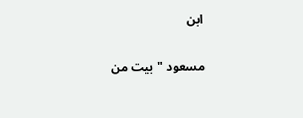ابن

مسعود "بيت من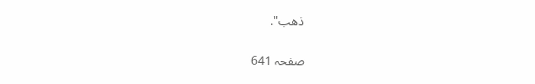ذهب".

صفحہ 641